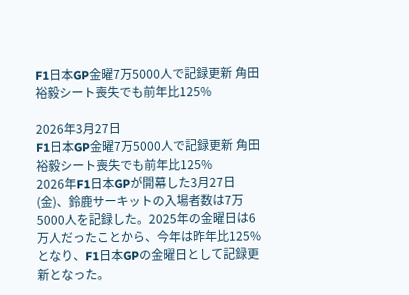F1日本GP金曜7万5000人で記録更新 角田裕毅シート喪失でも前年比125%

2026年3月27日
F1日本GP金曜7万5000人で記録更新 角田裕毅シート喪失でも前年比125%
2026年F1日本GPが開幕した3月27日(金)、鈴鹿サーキットの入場者数は7万5000人を記録した。2025年の金曜日は6万人だったことから、今年は昨年比125%となり、F1日本GPの金曜日として記録更新となった。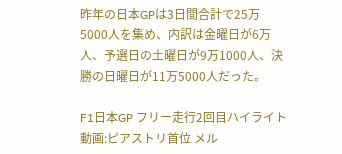昨年の日本GPは3日間合計で25万5000人を集め、内訳は金曜日が6万人、予選日の土曜日が9万1000人、決勝の日曜日が11万5000人だった。

F1日本GP フリー走行2回目ハイライト動画:ピアストリ首位 メル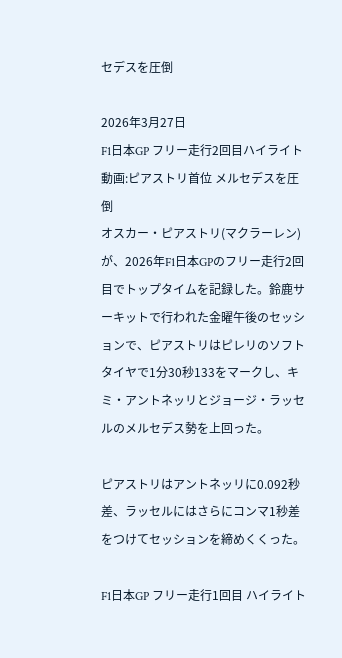セデスを圧倒

2026年3月27日
F1日本GP フリー走行2回目ハイライト動画:ピアストリ首位 メルセデスを圧倒
オスカー・ピアストリ(マクラーレン)が、2026年F1日本GPのフリー走行2回目でトップタイムを記録した。鈴鹿サーキットで行われた金曜午後のセッションで、ピアストリはピレリのソフトタイヤで1分30秒133をマークし、キミ・アントネッリとジョージ・ラッセルのメルセデス勢を上回った。

ピアストリはアントネッリに0.092秒差、ラッセルにはさらにコンマ1秒差をつけてセッションを締めくくった。

F1日本GP フリー走行1回目 ハイライト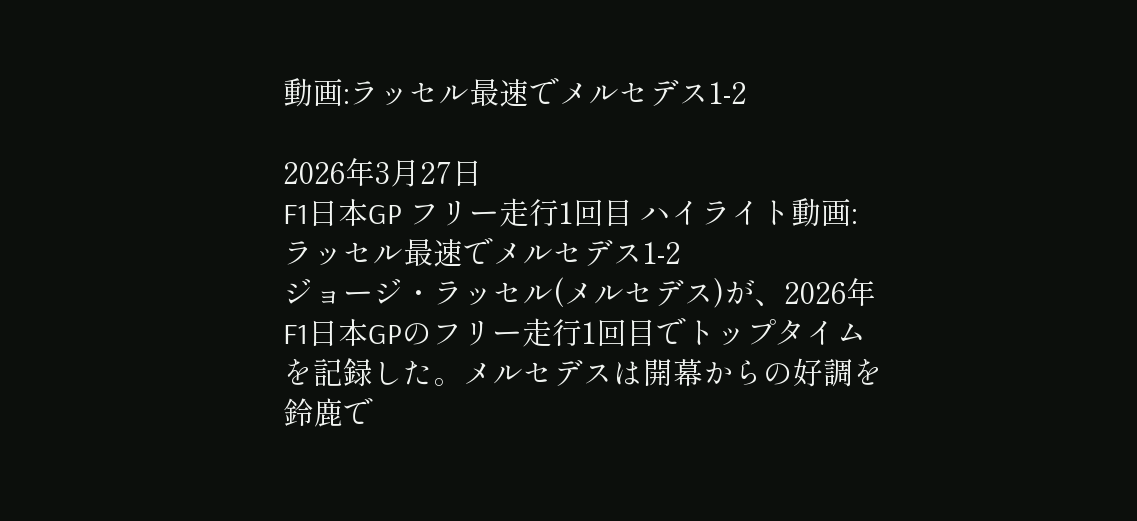動画:ラッセル最速でメルセデス1-2

2026年3月27日
F1日本GP フリー走行1回目 ハイライト動画:ラッセル最速でメルセデス1-2
ジョージ・ラッセル(メルセデス)が、2026年F1日本GPのフリー走行1回目でトップタイムを記録した。メルセデスは開幕からの好調を鈴鹿で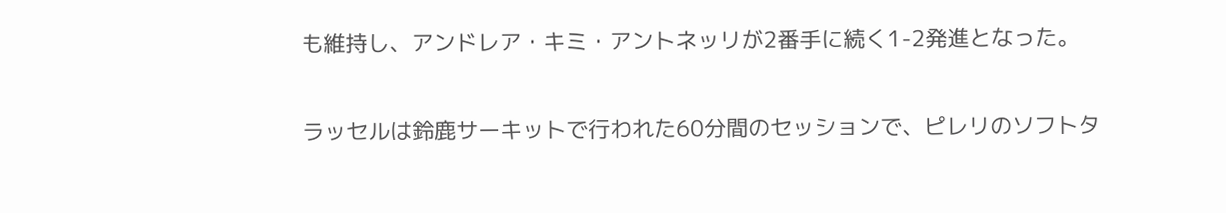も維持し、アンドレア・キミ・アントネッリが2番手に続く1-2発進となった。

ラッセルは鈴鹿サーキットで行われた60分間のセッションで、ピレリのソフトタ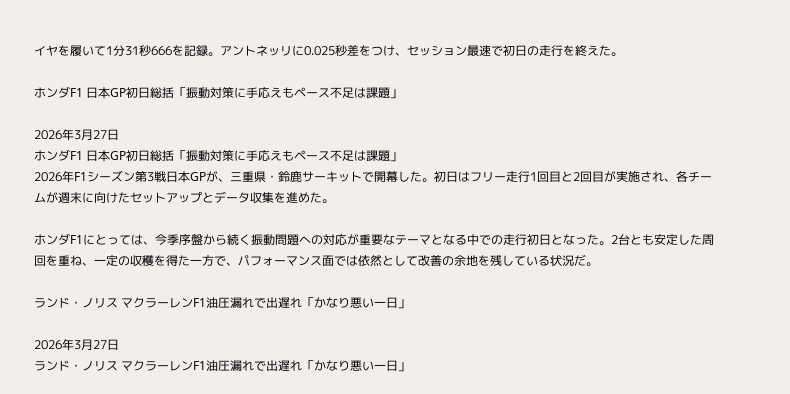イヤを履いて1分31秒666を記録。アントネッリに0.025秒差をつけ、セッション最速で初日の走行を終えた。

ホンダF1 日本GP初日総括「振動対策に手応えもペース不足は課題」

2026年3月27日
ホンダF1 日本GP初日総括「振動対策に手応えもペース不足は課題」
2026年F1シーズン第3戦日本GPが、三重県・鈴鹿サーキットで開幕した。初日はフリー走行1回目と2回目が実施され、各チームが週末に向けたセットアップとデータ収集を進めた。

ホンダF1にとっては、今季序盤から続く振動問題への対応が重要なテーマとなる中での走行初日となった。2台とも安定した周回を重ね、一定の収穫を得た一方で、パフォーマンス面では依然として改善の余地を残している状況だ。

ランド・ノリス マクラーレンF1油圧漏れで出遅れ「かなり悪い一日」

2026年3月27日
ランド・ノリス マクラーレンF1油圧漏れで出遅れ「かなり悪い一日」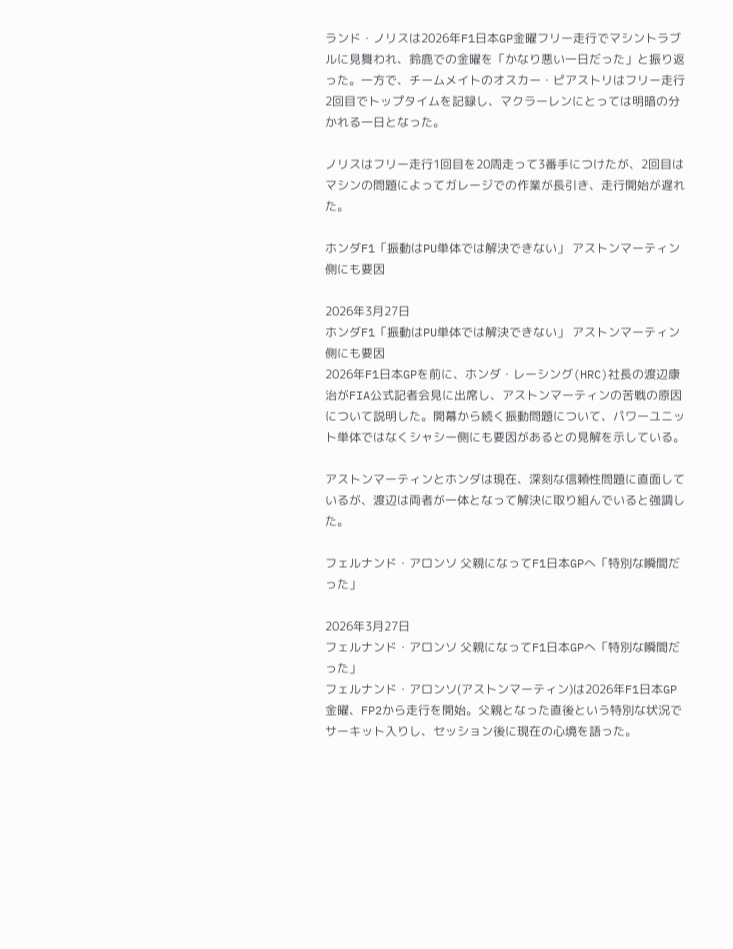ランド・ノリスは2026年F1日本GP金曜フリー走行でマシントラブルに見舞われ、鈴鹿での金曜を「かなり悪い一日だった」と振り返った。一方で、チームメイトのオスカー・ピアストリはフリー走行2回目でトップタイムを記録し、マクラーレンにとっては明暗の分かれる一日となった。

ノリスはフリー走行1回目を20周走って3番手につけたが、2回目はマシンの問題によってガレージでの作業が長引き、走行開始が遅れた。

ホンダF1「振動はPU単体では解決できない」 アストンマーティン側にも要因

2026年3月27日
ホンダF1「振動はPU単体では解決できない」 アストンマーティン側にも要因
2026年F1日本GPを前に、ホンダ・レーシング(HRC)社長の渡辺康治がFIA公式記者会見に出席し、アストンマーティンの苦戦の原因について説明した。開幕から続く振動問題について、パワーユニット単体ではなくシャシー側にも要因があるとの見解を示している。

アストンマーティンとホンダは現在、深刻な信頼性問題に直面しているが、渡辺は両者が一体となって解決に取り組んでいると強調した。

フェルナンド・アロンソ 父親になってF1日本GPへ「特別な瞬間だった」

2026年3月27日
フェルナンド・アロンソ 父親になってF1日本GPへ「特別な瞬間だった」
フェルナンド・アロンソ(アストンマーティン)は2026年F1日本GP金曜、FP2から走行を開始。父親となった直後という特別な状況でサーキット入りし、セッション後に現在の心境を語った。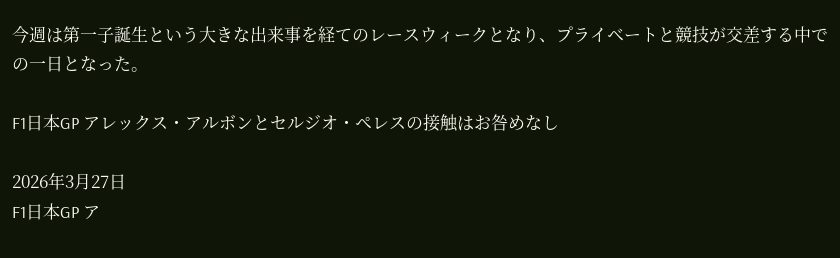今週は第一子誕生という大きな出来事を経てのレースウィークとなり、プライベートと競技が交差する中での一日となった。

F1日本GP アレックス・アルボンとセルジオ・ペレスの接触はお咎めなし

2026年3月27日
F1日本GP ア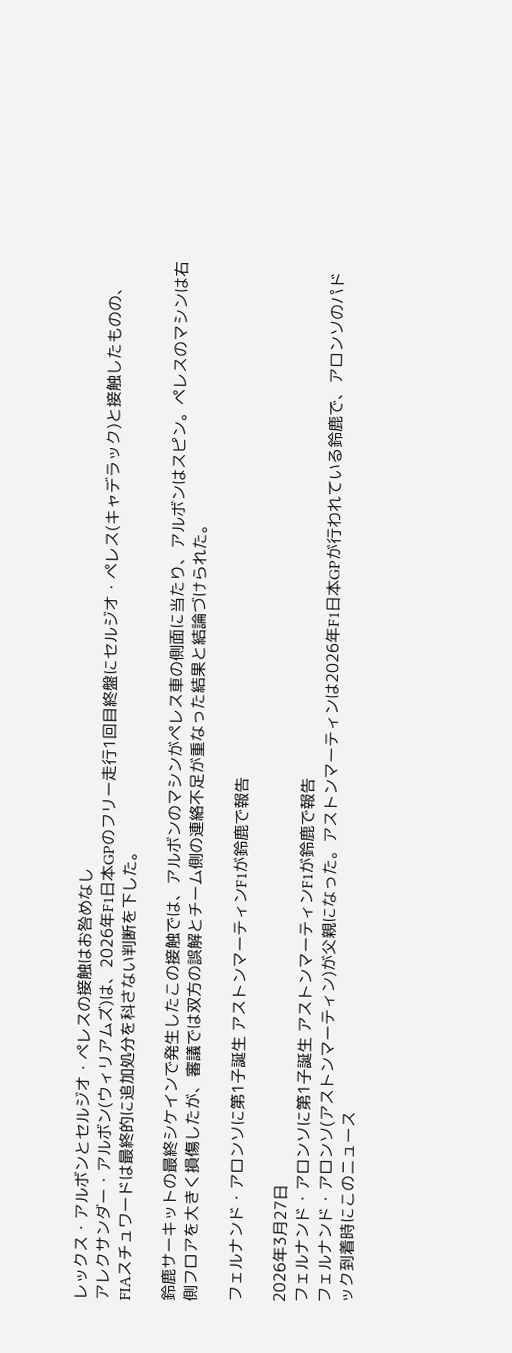レックス・アルボンとセルジオ・ペレスの接触はお咎めなし
アレクサンダー・アルボン(ウィリアムズ)は、2026年F1日本GPのフリー走行1回目終盤にセルジオ・ペレス(キャデラック)と接触したものの、FIAスチュワードは最終的に追加処分を科さない判断を下した。

鈴鹿サーキットの最終シケインで発生したこの接触では、アルボンのマシンがペレス車の側面に当たり、アルボンはスピン。ペレスのマシンは右側フロアを大きく損傷したが、審議では双方の誤解とチーム側の連絡不足が重なった結果と結論づけられた。

フェルナンド・アロンソに第1子誕生 アストンマーティンF1が鈴鹿で報告

2026年3月27日
フェルナンド・アロンソに第1子誕生 アストンマーティンF1が鈴鹿で報告
フェルナンド・アロンソ(アストンマーティン)が父親になった。アストンマーティンは2026年F1日本GPが行われている鈴鹿で、アロンソのパドック到着時にこのニュース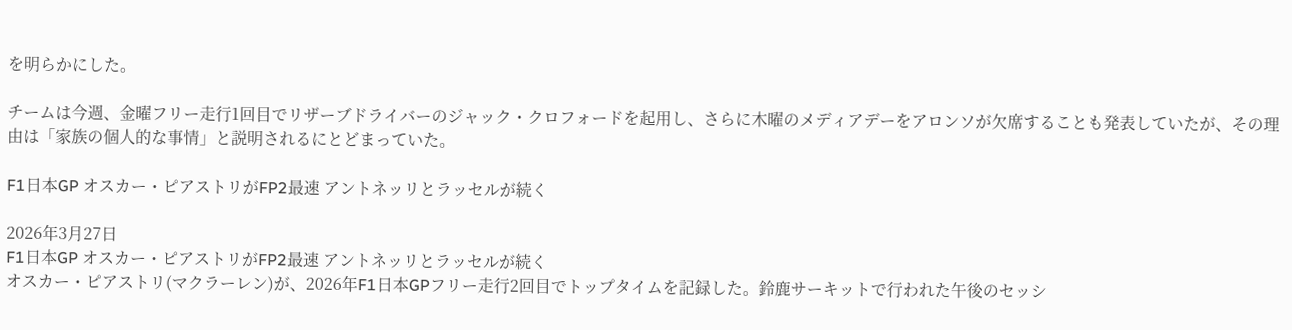を明らかにした。

チームは今週、金曜フリー走行1回目でリザーブドライバーのジャック・クロフォードを起用し、さらに木曜のメディアデーをアロンソが欠席することも発表していたが、その理由は「家族の個人的な事情」と説明されるにとどまっていた。

F1日本GP オスカー・ピアストリがFP2最速 アントネッリとラッセルが続く

2026年3月27日
F1日本GP オスカー・ピアストリがFP2最速 アントネッリとラッセルが続く
オスカー・ピアストリ(マクラーレン)が、2026年F1日本GPフリー走行2回目でトップタイムを記録した。鈴鹿サーキットで行われた午後のセッシ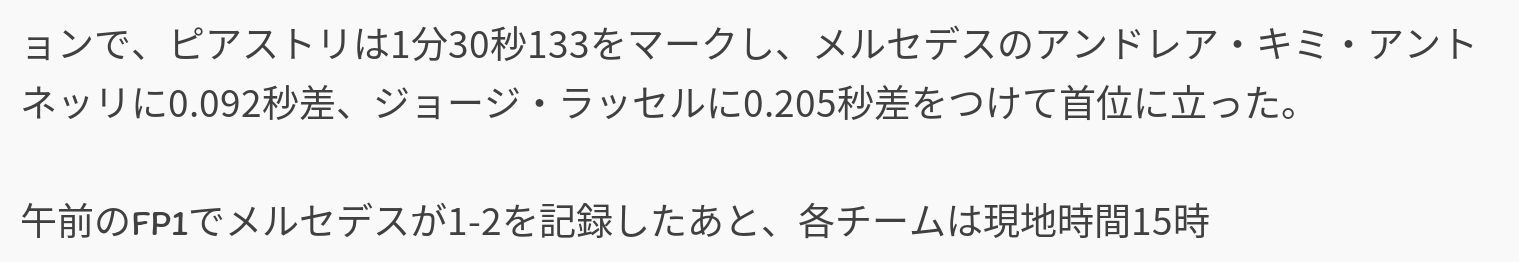ョンで、ピアストリは1分30秒133をマークし、メルセデスのアンドレア・キミ・アントネッリに0.092秒差、ジョージ・ラッセルに0.205秒差をつけて首位に立った。

午前のFP1でメルセデスが1-2を記録したあと、各チームは現地時間15時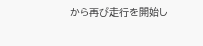から再び走行を開始し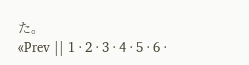た。
«Prev || 1 · 2 · 3 · 4 · 5 · 6 ·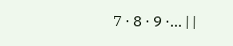7 · 8 · 9 ·... | |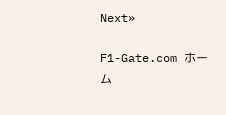Next»

F1-Gate.com ホーム